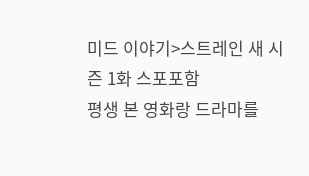미드 이야기>스트레인 새 시즌 1화 스포포함
평생 본 영화랑 드라마를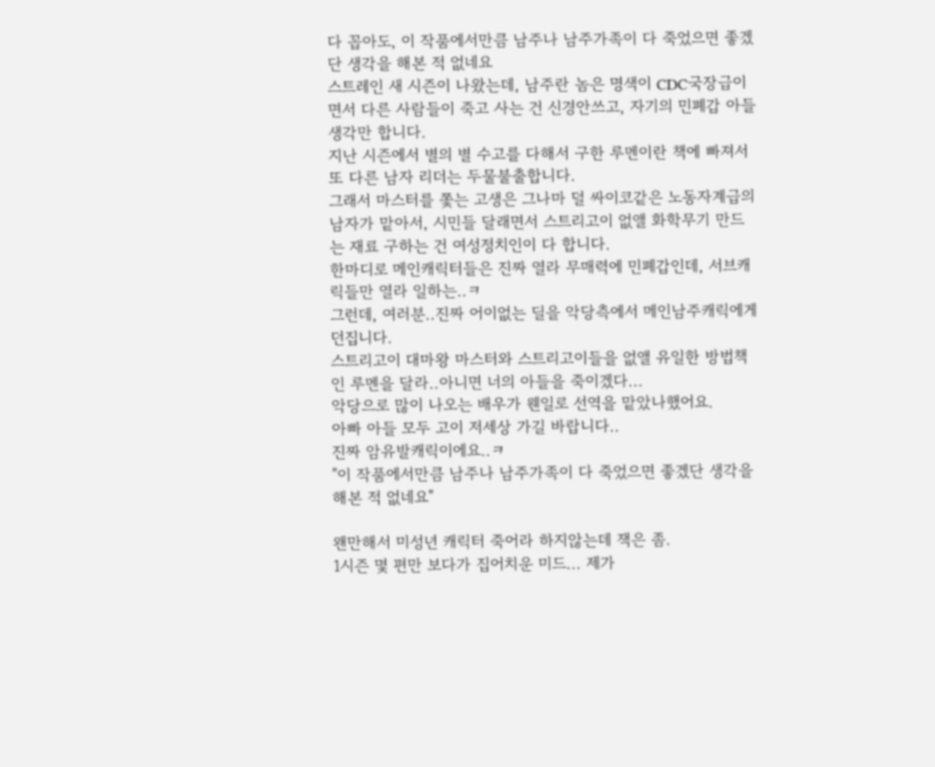다 꼽아도, 이 작품에서만큼 남주나 남주가족이 다 죽었으면 좋겠단 생각을 해본 적 없네요
스트레인 새 시즌이 나왔는데, 남주란 놈은 명색이 CDC국장급이면서 다른 사람들이 죽고 사는 건 신경안쓰고, 자기의 민폐갑 아들 생각만 합니다.
지난 시즌에서 별의 별 수고를 다해서 구한 루멘이란 책에 빠져서 또 다른 남자 리더는 두물불출합니다.
그래서 마스터를 쫓는 고생은 그나마 덜 싸이코같은 노동자계급의 남자가 맡아서, 시민들 달래면서 스트리고이 없앨 화학무기 만드는 재료 구하는 건 여성정치인이 다 합니다.
한마디로 메인캐릭터들은 진짜 열라 무매력에 민폐갑인데, 서브캐릭들만 열라 일하는..ㅋ
그런데, 여러분..진짜 어이없는 딜을 악당측에서 메인남주캐릭에게 던집니다.
스트리고이 대마왕 마스터와 스트리고이들을 없앨 유일한 방법책인 루멘을 달라..아니면 너의 아들을 죽이겠다...
악당으로 많이 나오는 배우가 웬일로 선역을 맡았나했어요.
아빠 아들 모두 고이 저세상 가길 바랍니다..
진짜 암유발캐릭이에요..ㅋ
"이 작품에서만큼 남주나 남주가족이 다 죽었으면 좋겠단 생각을 해본 적 없네요"

왠만해서 미성년 캐릭터 죽어라 하지않는데 잭은 좀.
1시즌 몇 편만 보다가 집어치운 미드... 제가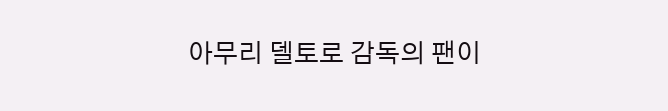아무리 델토로 감독의 팬이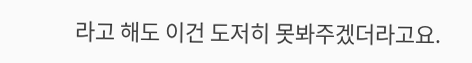라고 해도 이건 도저히 못봐주겠더라고요.